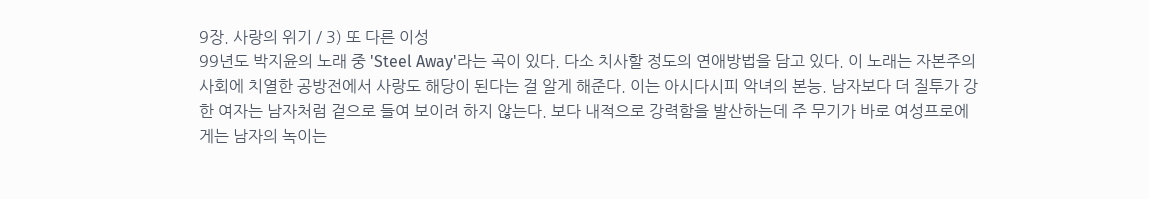9장. 사랑의 위기 / 3) 또 다른 이성
99년도 박지윤의 노래 중 'Steel Away'라는 곡이 있다. 다소 치사할 정도의 연애방법을 담고 있다. 이 노래는 자본주의 사회에 치열한 공방전에서 사랑도 해당이 된다는 걸 알게 해준다. 이는 아시다시피 악녀의 본능. 남자보다 더 질투가 강한 여자는 남자처럼 겉으로 들여 보이려 하지 않는다. 보다 내적으로 강력함을 발산하는데 주 무기가 바로 여성프로에게는 남자의 녹이는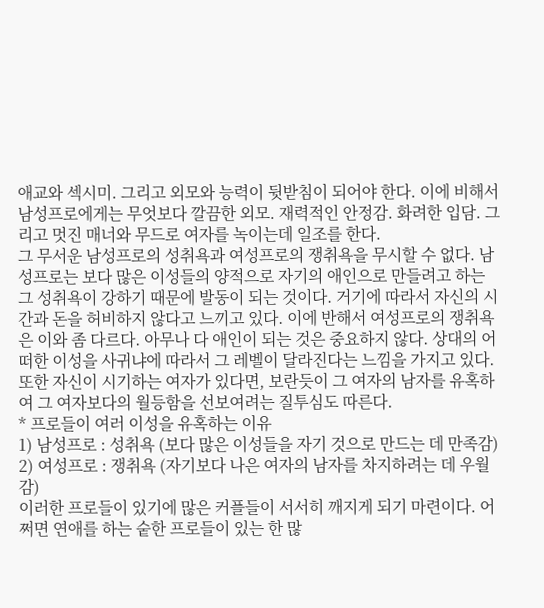애교와 섹시미. 그리고 외모와 능력이 뒷받침이 되어야 한다. 이에 비해서 남성프로에게는 무엇보다 깔끔한 외모. 재력적인 안정감. 화려한 입담. 그리고 멋진 매너와 무드로 여자를 녹이는데 일조를 한다.
그 무서운 남성프로의 성취욕과 여성프로의 쟁취욕을 무시할 수 없다. 남성프로는 보다 많은 이성들의 양적으로 자기의 애인으로 만들려고 하는 그 성취욕이 강하기 때문에 발동이 되는 것이다. 거기에 따라서 자신의 시간과 돈을 허비하지 않다고 느끼고 있다. 이에 반해서 여성프로의 쟁취욕은 이와 좀 다르다. 아무나 다 애인이 되는 것은 중요하지 않다. 상대의 어떠한 이성을 사귀냐에 따라서 그 레벨이 달라진다는 느낌을 가지고 있다. 또한 자신이 시기하는 여자가 있다면, 보란듯이 그 여자의 남자를 유혹하여 그 여자보다의 월등함을 선보여려는 질투심도 따른다.
* 프로들이 여러 이성을 유혹하는 이유
1) 남성프로 : 성취욕 (보다 많은 이성들을 자기 것으로 만드는 데 만족감)
2) 여성프로 : 쟁취욕 (자기보다 나은 여자의 남자를 차지하려는 데 우월감)
이러한 프로들이 있기에 많은 커플들이 서서히 깨지게 되기 마련이다. 어쩌면 연애를 하는 숱한 프로들이 있는 한 많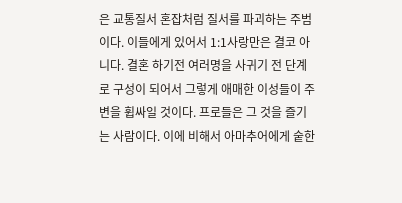은 교통질서 혼잡처럼 질서를 파괴하는 주범이다. 이들에게 있어서 1:1사랑만은 결코 아니다. 결혼 하기전 여러명을 사귀기 전 단계로 구성이 되어서 그렇게 애매한 이성들이 주변을 휩싸일 것이다. 프로들은 그 것을 즐기는 사람이다. 이에 비해서 아마추어에게 숱한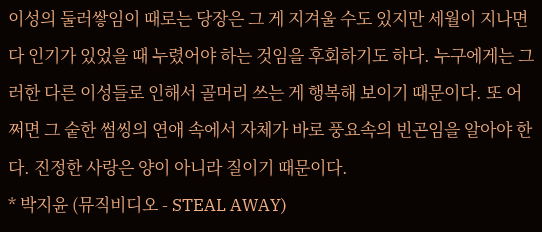이성의 둘러쌓임이 때로는 당장은 그 게 지겨울 수도 있지만 세월이 지나면 다 인기가 있었을 때 누렸어야 하는 것임을 후회하기도 하다. 누구에게는 그러한 다른 이성들로 인해서 골머리 쓰는 게 행복해 보이기 때문이다. 또 어쩌면 그 숱한 썸씽의 연애 속에서 자체가 바로 풍요속의 빈곤임을 알아야 한다. 진정한 사랑은 양이 아니라 질이기 때문이다.
* 박지윤 (뮤직비디오 - STEAL AWAY)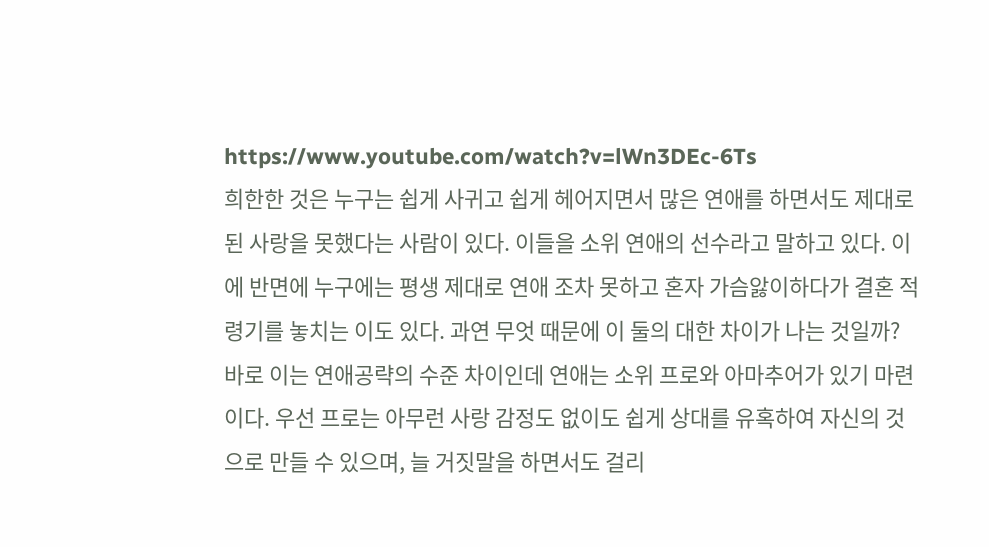https://www.youtube.com/watch?v=lWn3DEc-6Ts
희한한 것은 누구는 쉽게 사귀고 쉽게 헤어지면서 많은 연애를 하면서도 제대로 된 사랑을 못했다는 사람이 있다. 이들을 소위 연애의 선수라고 말하고 있다. 이에 반면에 누구에는 평생 제대로 연애 조차 못하고 혼자 가슴앓이하다가 결혼 적령기를 놓치는 이도 있다. 과연 무엇 때문에 이 둘의 대한 차이가 나는 것일까? 바로 이는 연애공략의 수준 차이인데 연애는 소위 프로와 아마추어가 있기 마련이다. 우선 프로는 아무런 사랑 감정도 없이도 쉽게 상대를 유혹하여 자신의 것으로 만들 수 있으며, 늘 거짓말을 하면서도 걸리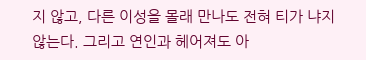지 않고, 다른 이성을 몰래 만나도 전혀 티가 냐지 않는다. 그리고 연인과 헤어져도 아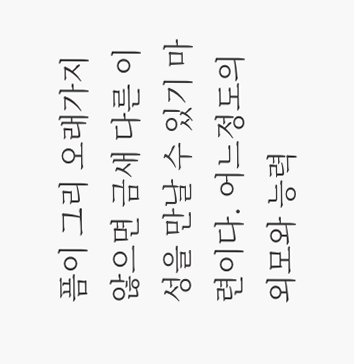픔이 그리 오래가지 않으면 금새 다른 이성을 만날 수 있기 마련이다. 어느정도의 외모와 능력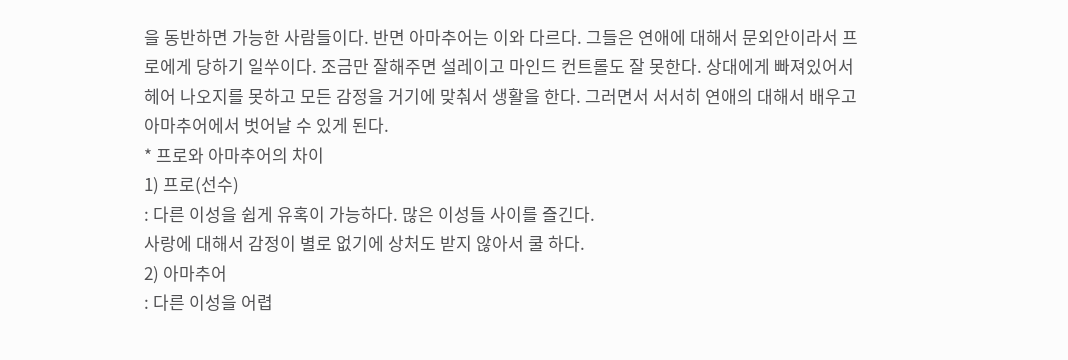을 동반하면 가능한 사람들이다. 반면 아마추어는 이와 다르다. 그들은 연애에 대해서 문외안이라서 프로에게 당하기 일쑤이다. 조금만 잘해주면 설레이고 마인드 컨트롤도 잘 못한다. 상대에게 빠져있어서 헤어 나오지를 못하고 모든 감정을 거기에 맞춰서 생활을 한다. 그러면서 서서히 연애의 대해서 배우고 아마추어에서 벗어날 수 있게 된다.
* 프로와 아마추어의 차이
1) 프로(선수)
: 다른 이성을 쉽게 유혹이 가능하다. 많은 이성들 사이를 즐긴다.
사랑에 대해서 감정이 별로 없기에 상처도 받지 않아서 쿨 하다.
2) 아마추어
: 다른 이성을 어렵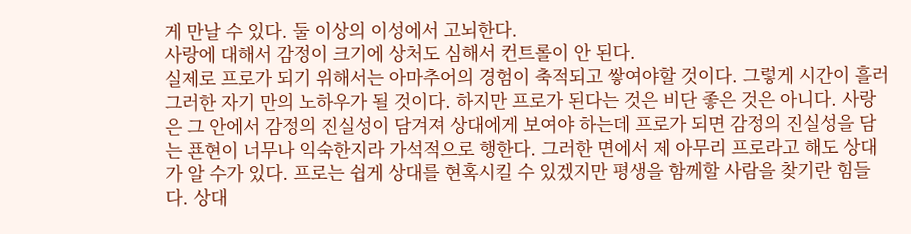게 만날 수 있다. 둘 이상의 이성에서 고뇌한다.
사랑에 대해서 감정이 크기에 상처도 심해서 컨트롤이 안 된다.
실제로 프로가 되기 위해서는 아마추어의 경험이 축적되고 쌓여야할 것이다. 그렇게 시간이 흘러 그러한 자기 만의 노하우가 될 것이다. 하지만 프로가 된다는 것은 비단 좋은 것은 아니다. 사랑은 그 안에서 감정의 진실성이 담겨져 상대에게 보여야 하는데 프로가 되면 감정의 진실성을 담는 푠현이 너무나 익숙한지라 가석적으로 행한다. 그러한 면에서 제 아무리 프로라고 해도 상대가 알 수가 있다. 프로는 쉽게 상대를 현혹시킬 수 있겠지만 평생을 함께할 사람을 찾기란 힘들다. 상대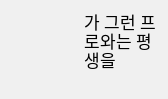가 그런 프로와는 평생을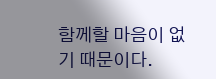함께할 마음이 없기 때문이다.